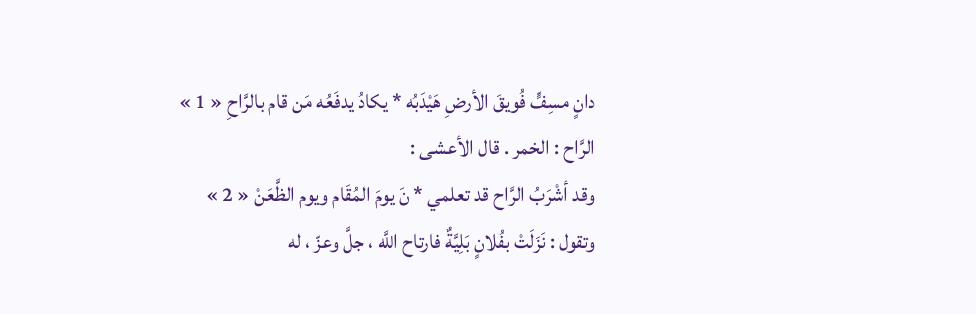دانٍ مسِفٍّ فُويقَ الأرضِ هَيْدَبُه * يكادُ يدفَعُه مَن قام بالرَّاحِ « 1 »
الرَّاح : الخمر . قال الأعشى :
وقد أشْرَبُ الرَّاح قد تعلمي * نَ يومَ المُقَام ويوم الظَّعَنْ « 2 »
وتقول : نَزَلَتْ بفُلانٍ بَلِيَّةٌ فارتاح اللَّه ، جلَّ وعزّ ، له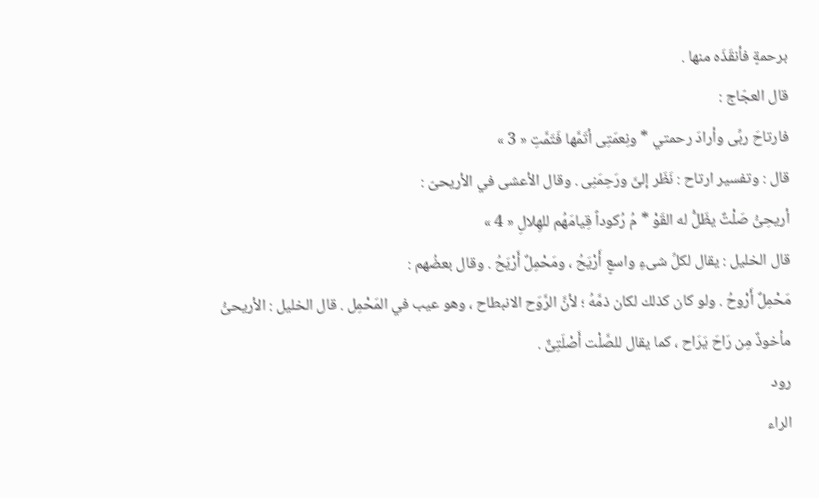برحمةٍ فأنقَذَه منها .
قال العجّاج :
فارتاحَ ربِّى وأرادَ رحمتي * ونِعمَتِى أتَمَّها فَتَمَّتِ « 3 »
قال : وتفسير ارتاح : نَظَر إلىَّ ورَحِمَنِى . وقال الأعشى في الأريحىّ :
أريحِىُّ صَلْتٌ يظَلُّ له القَوْ * مُ رُكوداً قِيامَهُم للهِلالِ « 4 »
قال الخليل : يقال لكلِّ شىءِ واسعٍ أَرْيَحُ ، ومَحْمِلٌ أَرْيَحُ . وقال بعضُهم :
مَحْمِلٌ أَرْوحُ . ولو كان كذلك لكان ذمَّهُ ؛ لأنَّ الرَّوَح الانبطاح ، وهو عيب في المَحْمِل . قال الخليل : الأريحىُّ مأخوذٌ مِن رَاحَ يَرَاح ، كما يقال للصَّلْت أَصْلَتِىٌّ .
رود
الراء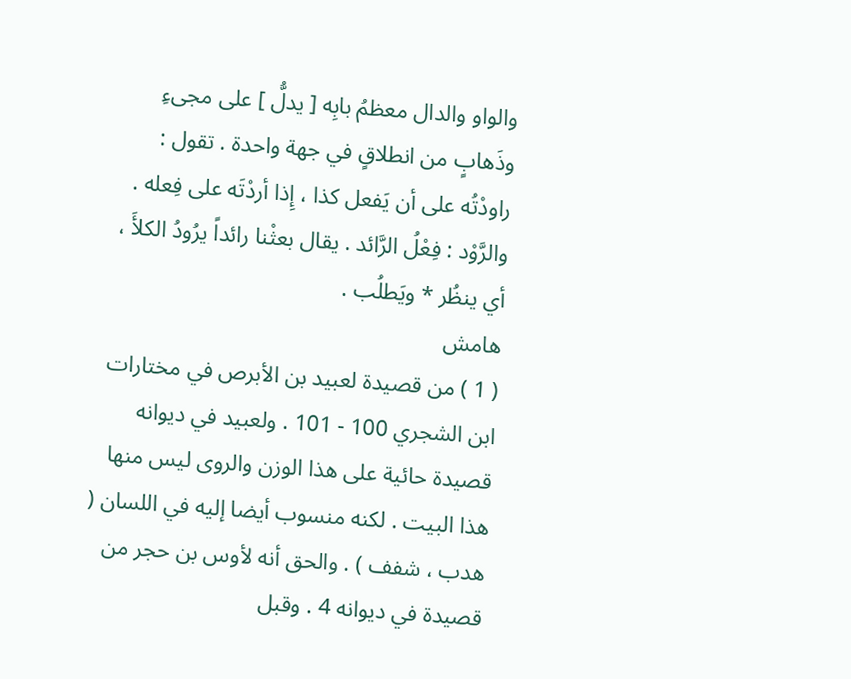والواو والدال معظمُ بابِه [ يدلُّ ] على مجىءِ وذَهابٍ من انطلاقٍ في جهة واحدة . تقول : راودْتُه على أن يَفعل كذا ، إِذا أردْتَه على فِعله . والرَّوْد : فِعْلُ الرَّائد . يقال بعثْنا رائداً يرُودُ الكلأَ ، أي ينظُر * ويَطلُب .
هامش
( 1 ) من قصيدة لعبيد بن الأبرص في مختارات ابن الشجري 100 - 101 . ولعبيد في ديوانه قصيدة حائية على هذا الوزن والروى ليس منها هذا البيت . لكنه منسوب أيضا إليه في اللسان ( هدب ، شفف ) . والحق أنه لأوس بن حجر من قصيدة في ديوانه 4 . وقبل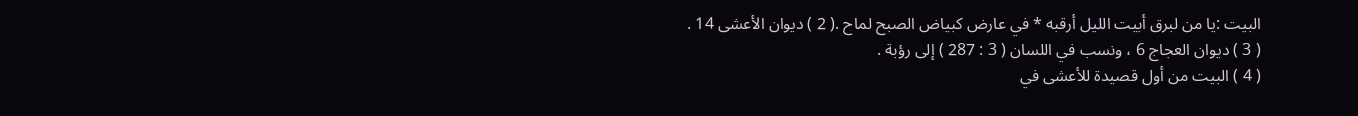البيت :يا من لبرق أبيت الليل أرقبه * في عارض كبياض الصبح لماح .( 2 ) ديوان الأعشى 14 .
( 3 ) ديوان العجاج 6 ، ونسب في اللسان ( 3 : 287 ) إلى رؤبة .
( 4 ) البيت من أول قصيدة للأعشى في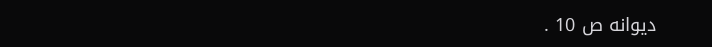ديوانه ص 10 .